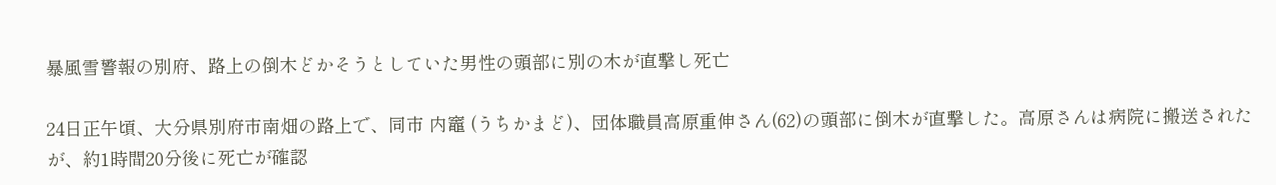暴風雪警報の別府、路上の倒木どかそうとしていた男性の頭部に別の木が直撃し死亡

24日正午頃、大分県別府市南畑の路上で、同市 内竈 (うちかまど)、団体職員高原重伸さん(62)の頭部に倒木が直撃した。高原さんは病院に搬送されたが、約1時間20分後に死亡が確認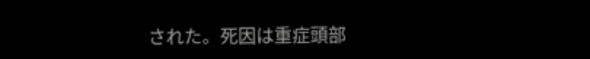された。死因は重症頭部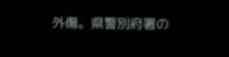外傷。県警別府署の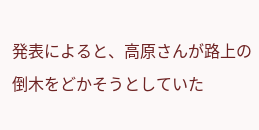発表によると、高原さんが路上の倒木をどかそうとしていた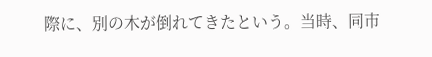際に、別の木が倒れてきたという。当時、同市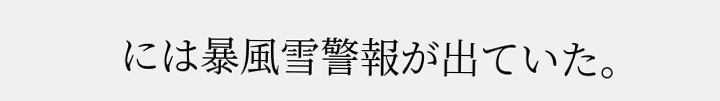には暴風雪警報が出ていた。